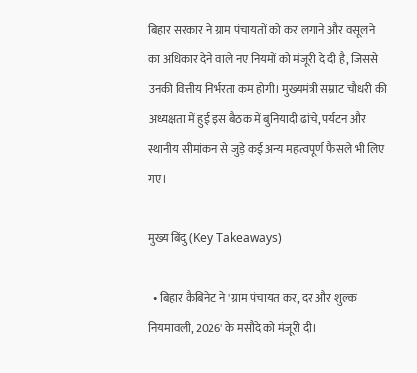बिहार सरकार ने ग्राम पंचायतों को कर लगाने और वसूलने का अधिकार देने वाले नए नियमों को मंजूरी दे दी है, जिससे उनकी वित्तीय निर्भरता कम होगी। मुख्यमंत्री सम्राट चौधरी की अध्यक्षता में हुई इस बैठक में बुनियादी ढांचे, पर्यटन और स्थानीय सीमांकन से जुड़े कई अन्य महत्वपूर्ण फैसले भी लिए गए।

मुख्य बिंदु (Key Takeaways)

  • बिहार कैबिनेट ने 'ग्राम पंचायत कर, दर और शुल्क नियमावली, 2026' के मसौदे को मंजूरी दी।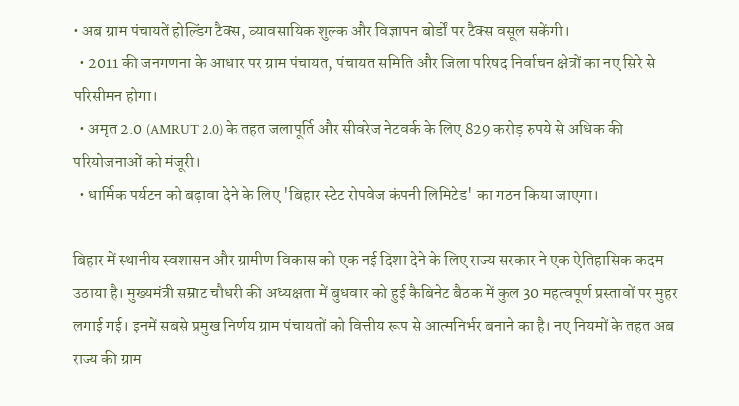• अब ग्राम पंचायतें होल्डिंग टैक्स, व्यावसायिक शुल्क और विज्ञापन बोर्डों पर टैक्स वसूल सकेंगी।
  • 2011 की जनगणना के आधार पर ग्राम पंचायत, पंचायत समिति और जिला परिषद निर्वाचन क्षेत्रों का नए सिरे से परिसीमन होगा।
  • अमृत 2.0 (AMRUT 2.0) के तहत जलापूर्ति और सीवरेज नेटवर्क के लिए 829 करोड़ रुपये से अधिक की परियोजनाओं को मंजूरी।
  • धार्मिक पर्यटन को बढ़ावा देने के लिए 'बिहार स्टेट रोपवेज कंपनी लिमिटेड' का गठन किया जाएगा।

बिहार में स्थानीय स्वशासन और ग्रामीण विकास को एक नई दिशा देने के लिए राज्य सरकार ने एक ऐतिहासिक कदम उठाया है। मुख्यमंत्री सम्राट चौधरी की अध्यक्षता में बुधवार को हुई कैबिनेट बैठक में कुल 30 महत्वपूर्ण प्रस्तावों पर मुहर लगाई गई। इनमें सबसे प्रमुख निर्णय ग्राम पंचायतों को वित्तीय रूप से आत्मनिर्भर बनाने का है। नए नियमों के तहत अब राज्य की ग्राम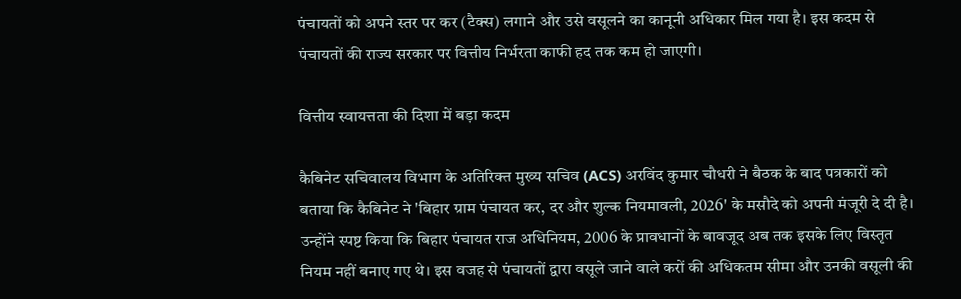पंचायतों को अपने स्तर पर कर (टैक्स) लगाने और उसे वसूलने का कानूनी अधिकार मिल गया है। इस कदम से पंचायतों की राज्य सरकार पर वित्तीय निर्भरता काफी हद तक कम हो जाएगी।

वित्तीय स्वायत्तता की दिशा में बड़ा कदम

कैबिनेट सचिवालय विभाग के अतिरिक्त मुख्य सचिव (ACS) अरविंद कुमार चौधरी ने बैठक के बाद पत्रकारों को बताया कि कैबिनेट ने 'बिहार ग्राम पंचायत कर, दर और शुल्क नियमावली, 2026' के मसौदे को अपनी मंजूरी दे दी है। उन्होंने स्पष्ट किया कि बिहार पंचायत राज अधिनियम, 2006 के प्रावधानों के बावजूद अब तक इसके लिए विस्तृत नियम नहीं बनाए गए थे। इस वजह से पंचायतों द्वारा वसूले जाने वाले करों की अधिकतम सीमा और उनकी वसूली की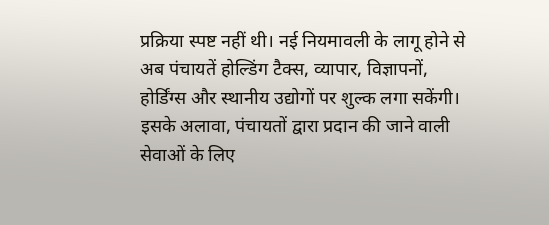प्रक्रिया स्पष्ट नहीं थी। नई नियमावली के लागू होने से अब पंचायतें होल्डिंग टैक्स, व्यापार, विज्ञापनों, होर्डिंग्स और स्थानीय उद्योगों पर शुल्क लगा सकेंगी। इसके अलावा, पंचायतों द्वारा प्रदान की जाने वाली सेवाओं के लिए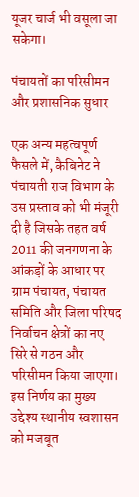यूजर चार्ज भी वसूला जा सकेगा।

पंचायतों का परिसीमन और प्रशासनिक सुधार

एक अन्य महत्वपूर्ण फैसले में, कैबिनेट ने पंचायती राज विभाग के उस प्रस्ताव को भी मंजूरी दी है जिसके तहत वर्ष 2011 की जनगणना के आंकड़ों के आधार पर ग्राम पंचायत, पंचायत समिति और जिला परिषद निर्वाचन क्षेत्रों का नए सिरे से गठन और परिसीमन किया जाएगा। इस निर्णय का मुख्य उद्देश्य स्थानीय स्वशासन को मजबूत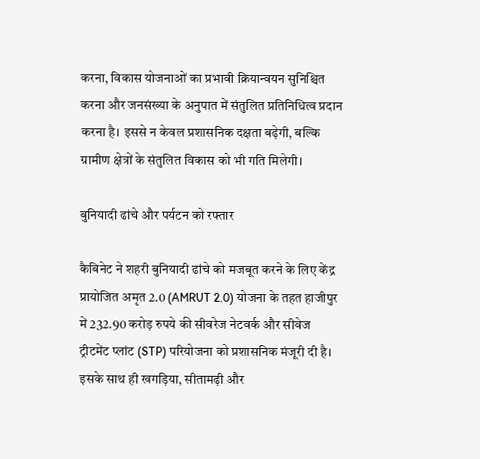करना, विकास योजनाओं का प्रभावी क्रियान्वयन सुनिश्चित करना और जनसंख्या के अनुपात में संतुलित प्रतिनिधित्व प्रदान करना है। इससे न केवल प्रशासनिक दक्षता बढ़ेगी, बल्कि ग्रामीण क्षेत्रों के संतुलित विकास को भी गति मिलेगी।

बुनियादी ढांचे और पर्यटन को रफ्तार

कैबिनेट ने शहरी बुनियादी ढांचे को मजबूत करने के लिए केंद्र प्रायोजित अमृत 2.0 (AMRUT 2.0) योजना के तहत हाजीपुर में 232.90 करोड़ रुपये की सीवरेज नेटवर्क और सीवेज ट्रीटमेंट प्लांट (STP) परियोजना को प्रशासनिक मंजूरी दी है। इसके साथ ही खगड़िया, सीतामढ़ी और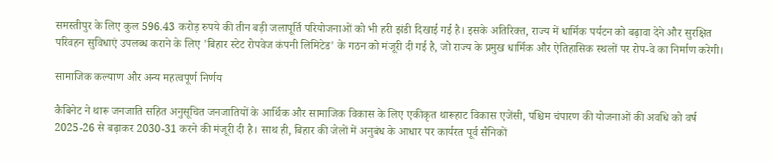समस्तीपुर के लिए कुल 596.43 करोड़ रुपये की तीन बड़ी जलापूर्ति परियोजनाओं को भी हरी झंडी दिखाई गई है। इसके अतिरिक्त, राज्य में धार्मिक पर्यटन को बढ़ावा देने और सुरक्षित परिवहन सुविधाएं उपलब्ध कराने के लिए 'बिहार स्टेट रोपवेज कंपनी लिमिटेड' के गठन को मंजूरी दी गई है, जो राज्य के प्रमुख धार्मिक और ऐतिहासिक स्थलों पर रोप-वे का निर्माण करेगी।

सामाजिक कल्याण और अन्य महत्वपूर्ण निर्णय

कैबिनेट ने थारू जनजाति सहित अनुसूचित जनजातियों के आर्थिक और सामाजिक विकास के लिए एकीकृत थारूहाट विकास एजेंसी, पश्चिम चंपारण की योजनाओं की अवधि को वर्ष 2025-26 से बढ़ाकर 2030-31 करने की मंजूरी दी है। साथ ही, बिहार की जेलों में अनुबंध के आधार पर कार्यरत पूर्व सैनिकों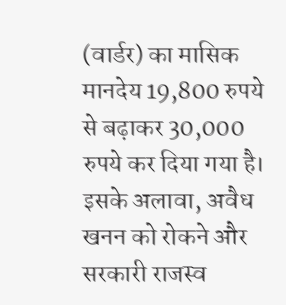(वार्डर) का मासिक मानदेय 19,800 रुपये से बढ़ाकर 30,000 रुपये कर दिया गया है। इसके अलावा, अवैध खनन को रोकने और सरकारी राजस्व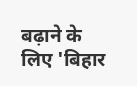बढ़ाने के लिए 'बिहार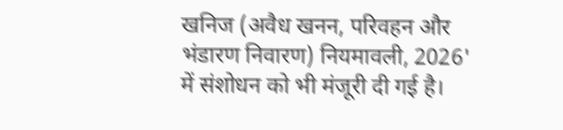खनिज (अवैध खनन, परिवहन और भंडारण निवारण) नियमावली, 2026' में संशोधन को भी मंजूरी दी गई है।